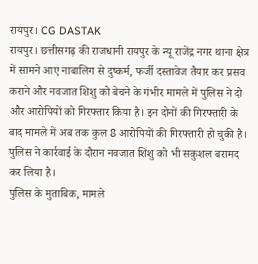रायपुर। CG DASTAK
रायपुर। छत्तीसगढ़ की राजधानी रायपुर के न्यू राजेंद्र नगर थाना क्षेत्र में सामने आए नाबालिग से दुष्कर्म, फर्जी दस्तावेज तैयार कर प्रसव कराने और नवजात शिशु को बेचने के गंभीर मामले में पुलिस ने दो और आरोपियों को गिरफ्तार किया है। इन दोनों की गिरफ्तारी के बाद मामले में अब तक कुल 8 आरोपियों की गिरफ्तारी हो चुकी है। पुलिस ने कार्रवाई के दौरान नवजात शिशु को भी सकुशल बरामद कर लिया है।
पुलिस के मुताबिक, मामले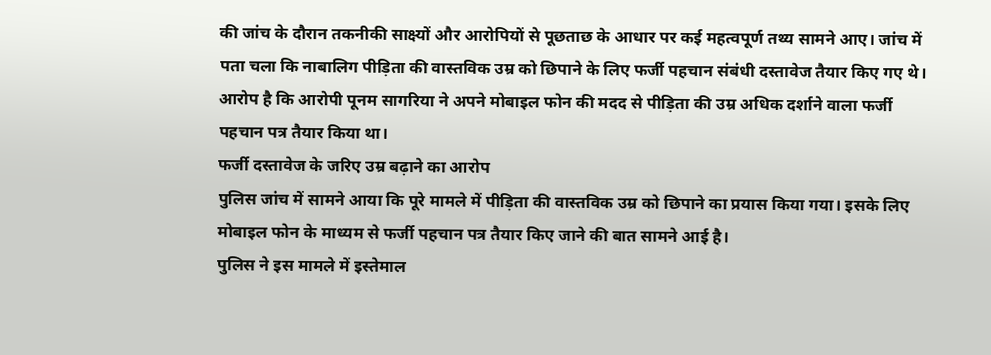की जांच के दौरान तकनीकी साक्ष्यों और आरोपियों से पूछताछ के आधार पर कई महत्वपूर्ण तथ्य सामने आए। जांच में पता चला कि नाबालिग पीड़िता की वास्तविक उम्र को छिपाने के लिए फर्जी पहचान संबंधी दस्तावेज तैयार किए गए थे। आरोप है कि आरोपी पूनम सागरिया ने अपने मोबाइल फोन की मदद से पीड़िता की उम्र अधिक दर्शाने वाला फर्जी पहचान पत्र तैयार किया था।
फर्जी दस्तावेज के जरिए उम्र बढ़ाने का आरोप
पुलिस जांच में सामने आया कि पूरे मामले में पीड़िता की वास्तविक उम्र को छिपाने का प्रयास किया गया। इसके लिए मोबाइल फोन के माध्यम से फर्जी पहचान पत्र तैयार किए जाने की बात सामने आई है।
पुलिस ने इस मामले में इस्तेमाल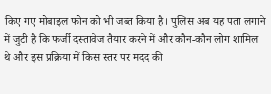किए गए मोबाइल फोन को भी जब्त किया है। पुलिस अब यह पता लगाने में जुटी है कि फर्जी दस्तावेज तैयार करने में और कौन-कौन लोग शामिल थे और इस प्रक्रिया में किस स्तर पर मदद की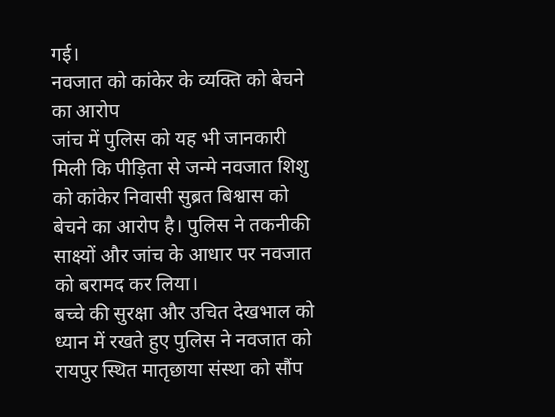गई।
नवजात को कांकेर के व्यक्ति को बेचने का आरोप
जांच में पुलिस को यह भी जानकारी मिली कि पीड़िता से जन्मे नवजात शिशु को कांकेर निवासी सुब्रत बिश्वास को बेचने का आरोप है। पुलिस ने तकनीकी साक्ष्यों और जांच के आधार पर नवजात को बरामद कर लिया।
बच्चे की सुरक्षा और उचित देखभाल को ध्यान में रखते हुए पुलिस ने नवजात को रायपुर स्थित मातृछाया संस्था को सौंप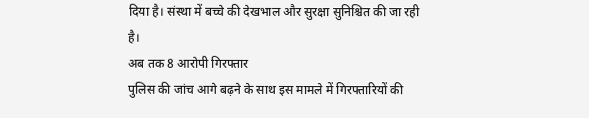दिया है। संस्था में बच्चे की देखभाल और सुरक्षा सुनिश्चित की जा रही है।
अब तक 8 आरोपी गिरफ्तार
पुलिस की जांच आगे बढ़ने के साथ इस मामले में गिरफ्तारियों की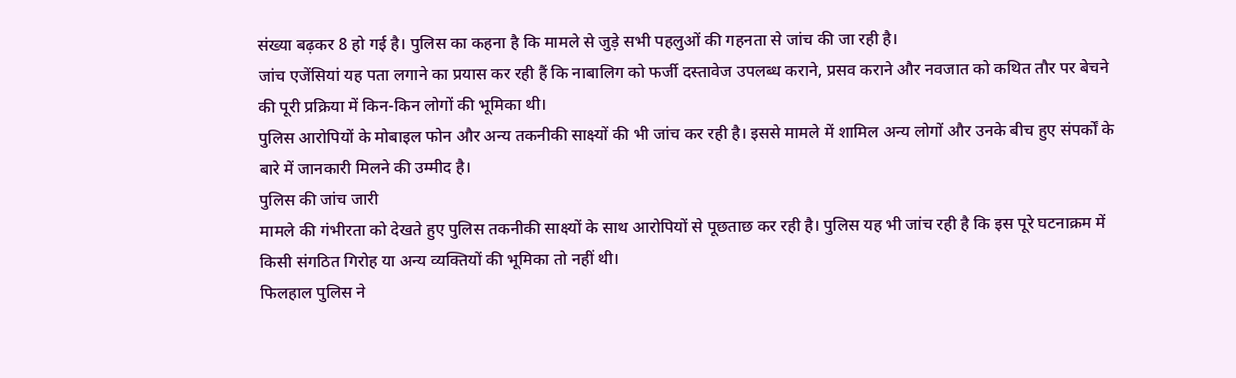संख्या बढ़कर 8 हो गई है। पुलिस का कहना है कि मामले से जुड़े सभी पहलुओं की गहनता से जांच की जा रही है।
जांच एजेंसियां यह पता लगाने का प्रयास कर रही हैं कि नाबालिग को फर्जी दस्तावेज उपलब्ध कराने, प्रसव कराने और नवजात को कथित तौर पर बेचने की पूरी प्रक्रिया में किन-किन लोगों की भूमिका थी।
पुलिस आरोपियों के मोबाइल फोन और अन्य तकनीकी साक्ष्यों की भी जांच कर रही है। इससे मामले में शामिल अन्य लोगों और उनके बीच हुए संपर्कों के बारे में जानकारी मिलने की उम्मीद है।
पुलिस की जांच जारी
मामले की गंभीरता को देखते हुए पुलिस तकनीकी साक्ष्यों के साथ आरोपियों से पूछताछ कर रही है। पुलिस यह भी जांच रही है कि इस पूरे घटनाक्रम में किसी संगठित गिरोह या अन्य व्यक्तियों की भूमिका तो नहीं थी।
फिलहाल पुलिस ने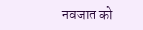नवजात को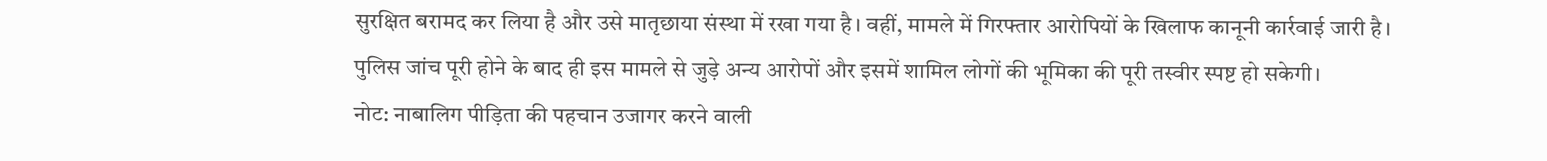सुरक्षित बरामद कर लिया है और उसे मातृछाया संस्था में रखा गया है। वहीं, मामले में गिरफ्तार आरोपियों के खिलाफ कानूनी कार्रवाई जारी है।
पुलिस जांच पूरी होने के बाद ही इस मामले से जुड़े अन्य आरोपों और इसमें शामिल लोगों की भूमिका की पूरी तस्वीर स्पष्ट हो सकेगी।
नोट: नाबालिग पीड़िता की पहचान उजागर करने वाली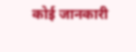कोई जानकारी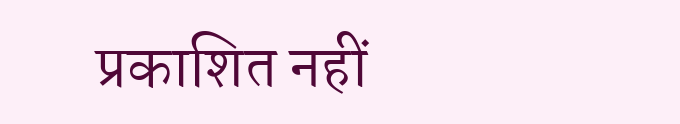प्रकाशित नहीं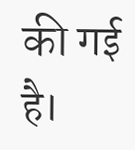की गई है।